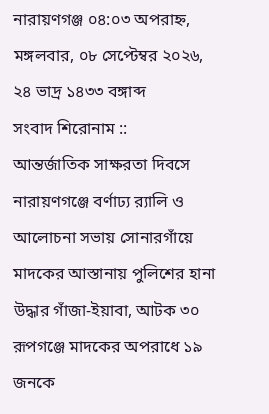নারায়ণগঞ্জ ০৪:০৩ অপরাহ্ন, মঙ্গলবার, ০৮ সেপ্টেম্বর ২০২৬, ২৪ ভাদ্র ১৪৩৩ বঙ্গাব্দ
সংবাদ শিরোনাম ::
আন্তর্জাতিক সাক্ষরতা দিবসে নারায়ণগঞ্জে বর্ণাঢ্য র‍্যালি ও আলোচনা সভায় সোনারগাঁয়ে মাদকের আস্তানায় পুলিশের হানা উদ্ধার গাঁজা-ইয়াবা, আটক ৩০ রূপগঞ্জে মাদকের অপরাধে ১৯ জনকে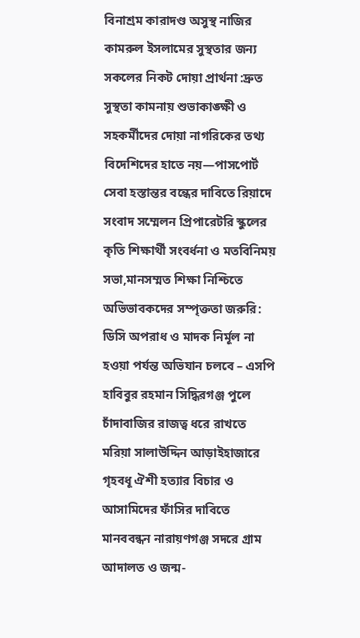বিনাশ্রম কারাদণ্ড অসুস্থ নাজির কামরুল ইসলামের সুস্থতার জন্য সকলের নিকট দোয়া প্রার্থনা :দ্রুত সুস্থতা কামনায় শুভাকাঙ্ক্ষী ও সহকর্মীদের দোয়া নাগরিকের তথ্য বিদেশিদের হাতে নয়—পাসপোর্ট সেবা হস্তান্তর বন্ধের দাবিতে রিয়াদে সংবাদ সম্মেলন প্রিপারেটরি স্কুলের কৃতি শিক্ষার্থী সংবর্ধনা ও মতবিনিময় সভা,মানসম্মত শিক্ষা নিশ্চিতে অভিভাবকদের সম্পৃক্ততা জরুরি: ডিসি অপরাধ ও মাদক নির্মূল না হওয়া পর্যন্ত অভিযান চলবে – এসপি হাবিবুর রহমান সিদ্ধিরগঞ্জ পুলে চাঁদাবাজির রাজত্ব ধরে রাখতে মরিয়া সালাউদ্দিন আড়াইহাজারে গৃহবধূ ঐশী হত্যার বিচার ও আসামিদের ফাঁসির দাবিতে মানববন্ধন নারায়ণগঞ্জ সদরে গ্রাম আদালত ও জন্ম-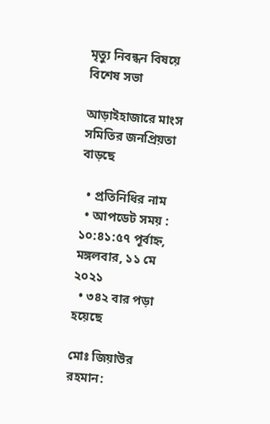মৃত্যু নিবন্ধন বিষয়ে বিশেষ সভা

আড়াইহাজারে মাংস সমিতির জনপ্রিয়তা বাড়ছে

  • প্রতিনিধির নাম
  • আপডেট সময় : ১০:৪১:৫৭ পূর্বাহ্ন, মঙ্গলবার, ১১ মে ২০২১
  • ৩৪২ বার পড়া হয়েছে

মোঃ জিয়াউর রহমান: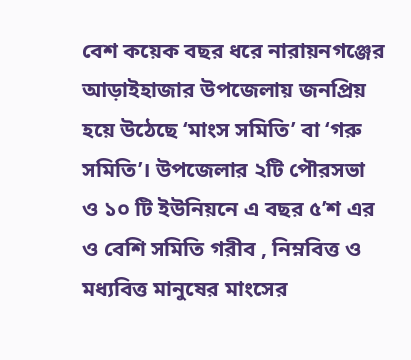বেশ কয়েক বছর ধরে নারায়নগঞ্জের আড়াইহাজার উপজেলায় জনপ্রিয় হয়ে উঠেছে ‘মাংস সমিতি’ বা ‘গরু সমিতি’। উপজেলার ২টি পৌরসভা ও ১০ টি ইউনিয়নে এ বছর ৫’শ এর ও বেশি সমিতি গরীব , নিম্নবিত্ত ও মধ্যবিত্ত মানুষের মাংসের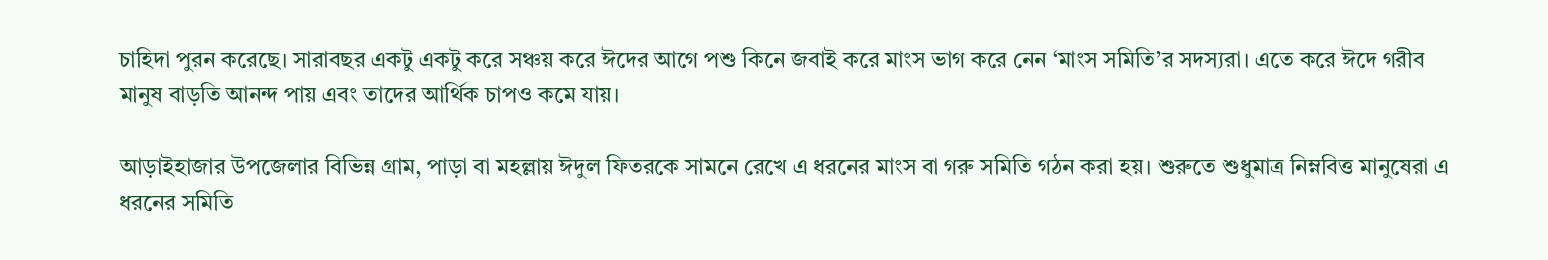চাহিদা পুরন করেছে। সারাবছর একটু একটু করে সঞ্চয় করে ঈদের আগে পশু কিনে জবাই করে মাংস ভাগ করে নেন ‘মাংস সমিতি’র সদস্যরা। এতে করে ঈদে গরীব মানুষ বাড়তি আনন্দ পায় এবং তাদের আর্থিক চাপও কমে যায়।

আড়াইহাজার উপজেলার বিভিন্ন গ্রাম, পাড়া বা মহল্লায় ঈদুল ফিতরকে সামনে রেখে এ ধরনের মাংস বা গরু সমিতি গঠন করা হয়। শুরুতে শুধুমাত্র নিম্নবিত্ত মানুষেরা এ ধরনের সমিতি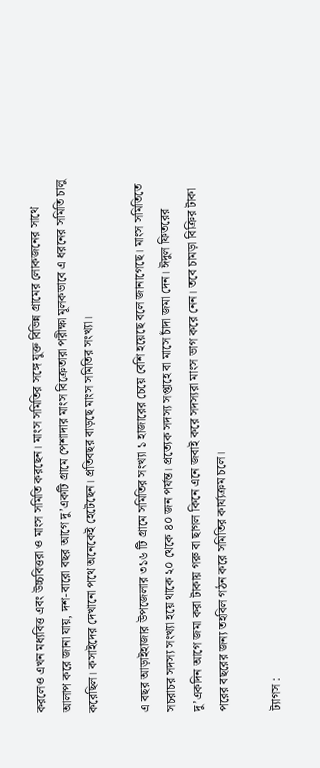করলেও এখন মধ্যবিত্ত এবং উচ্চবিত্তরা ও মাংস সমিতি করছেন। মাংস সমিতির সঙ্গে যুক্ত বিভিন্ন গ্রামের লোকজনের সাথে আলাপ করে জানা যায়, দশ-বারো বছর আগে দু’একটি গ্রামে পেশাদার মাংস বিক্রেতারা পরীক্ষা মূলকভাবে এ ধরনের সমিতি চালু করেছিল। কসাইদের দেখানো পথে অনেকেই হেটেছেন। প্রতিবছর বাড়ছে মাংস সমিতির সংখ্যা।

এ বছর আড়াইহাজার উপজেলার ৩১৬ টি গ্রামে সমিতির সংখ্যা ১ হাজারের চেয়ে বেশি হয়েছে বলে জানাগেছে। মাংস সমিতিতে সচরাচর সদস্য সংখ্যা হয়ে থাকে ২০ থেকে ৪০ জন পর্যন্ত। প্রত্যেক সদস্য সপ্তাহে বা মাসে চাঁদা জমা দেন। ঈদুল ফিতরের দু’একদিন আগে জমা করা টাকায় গরু বা ছাগল কিনে এনে জবাই করে সদস্যরা মাংস ভাগ করে নেন। তবে চামড়া বিক্রির টাকা পরের বছরের জন্য তহবিল গঠন করে সমিতির কার্য্যক্রম চলে।

ট্যাগস :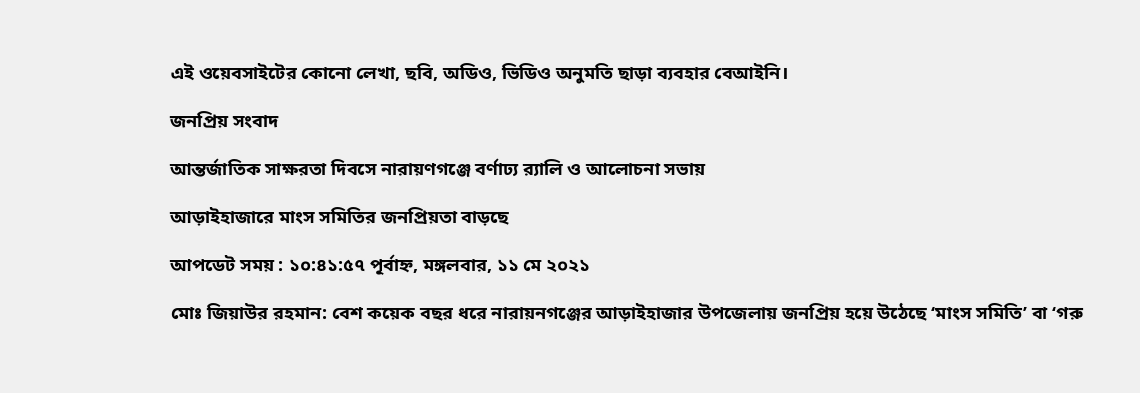এই ওয়েবসাইটের কোনো লেখা, ছবি, অডিও, ভিডিও অনুমতি ছাড়া ব্যবহার বেআইনি।

জনপ্রিয় সংবাদ

আন্তর্জাতিক সাক্ষরতা দিবসে নারায়ণগঞ্জে বর্ণাঢ্য র‍্যালি ও আলোচনা সভায়

আড়াইহাজারে মাংস সমিতির জনপ্রিয়তা বাড়ছে

আপডেট সময় : ১০:৪১:৫৭ পূর্বাহ্ন, মঙ্গলবার, ১১ মে ২০২১

মোঃ জিয়াউর রহমান: বেশ কয়েক বছর ধরে নারায়নগঞ্জের আড়াইহাজার উপজেলায় জনপ্রিয় হয়ে উঠেছে ‘মাংস সমিতি’ বা ‘গরু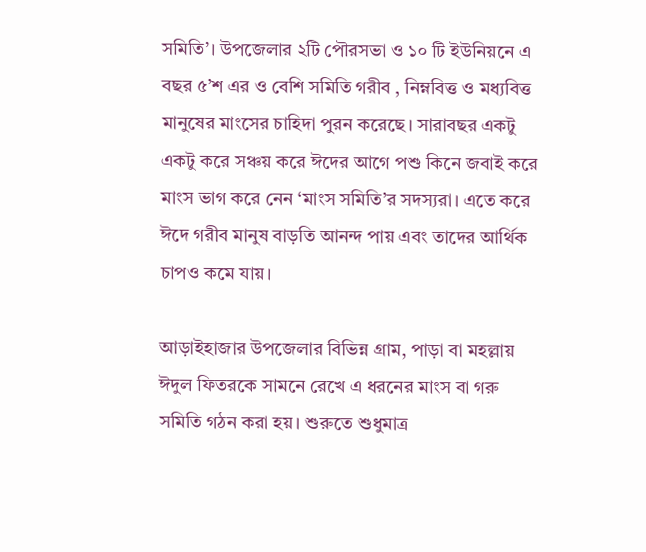সমিতি’। উপজেলার ২টি পৌরসভা ও ১০ টি ইউনিয়নে এ বছর ৫’শ এর ও বেশি সমিতি গরীব , নিম্নবিত্ত ও মধ্যবিত্ত মানুষের মাংসের চাহিদা পুরন করেছে। সারাবছর একটু একটু করে সঞ্চয় করে ঈদের আগে পশু কিনে জবাই করে মাংস ভাগ করে নেন ‘মাংস সমিতি’র সদস্যরা। এতে করে ঈদে গরীব মানুষ বাড়তি আনন্দ পায় এবং তাদের আর্থিক চাপও কমে যায়।

আড়াইহাজার উপজেলার বিভিন্ন গ্রাম, পাড়া বা মহল্লায় ঈদুল ফিতরকে সামনে রেখে এ ধরনের মাংস বা গরু সমিতি গঠন করা হয়। শুরুতে শুধুমাত্র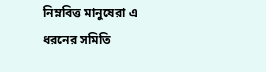নিম্নবিত্ত মানুষেরা এ ধরনের সমিতি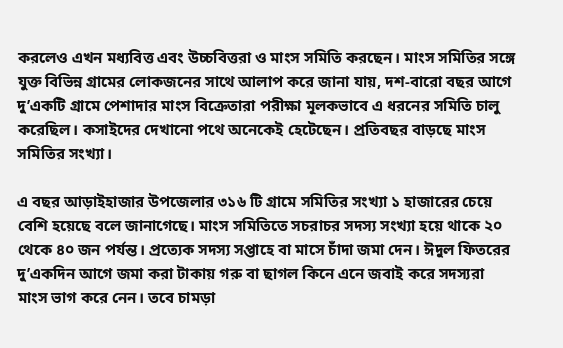করলেও এখন মধ্যবিত্ত এবং উচ্চবিত্তরা ও মাংস সমিতি করছেন। মাংস সমিতির সঙ্গে যুক্ত বিভিন্ন গ্রামের লোকজনের সাথে আলাপ করে জানা যায়, দশ-বারো বছর আগে দু’একটি গ্রামে পেশাদার মাংস বিক্রেতারা পরীক্ষা মূলকভাবে এ ধরনের সমিতি চালু করেছিল। কসাইদের দেখানো পথে অনেকেই হেটেছেন। প্রতিবছর বাড়ছে মাংস সমিতির সংখ্যা।

এ বছর আড়াইহাজার উপজেলার ৩১৬ টি গ্রামে সমিতির সংখ্যা ১ হাজারের চেয়ে বেশি হয়েছে বলে জানাগেছে। মাংস সমিতিতে সচরাচর সদস্য সংখ্যা হয়ে থাকে ২০ থেকে ৪০ জন পর্যন্ত। প্রত্যেক সদস্য সপ্তাহে বা মাসে চাঁদা জমা দেন। ঈদুল ফিতরের দু’একদিন আগে জমা করা টাকায় গরু বা ছাগল কিনে এনে জবাই করে সদস্যরা মাংস ভাগ করে নেন। তবে চামড়া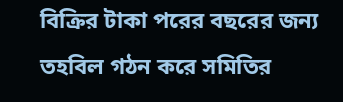বিক্রির টাকা পরের বছরের জন্য তহবিল গঠন করে সমিতির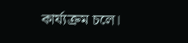কার্য্যক্রম চলে।